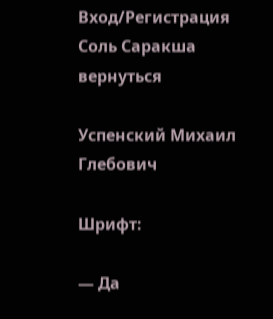Вход/Регистрация
Соль Саракша
вернуться

Успенский Михаил Глебович

Шрифт:

— Да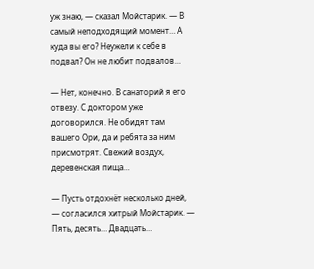уж знаю, — сказал Мойстарик. — В самый неподходящий момент… А куда вы его? Неужели к себе в подвал? Он не любит подвалов…

— Нет, конечно. В санаторий я его отвезу. С доктором уже договорился. Не обидят там вашего Ори, да и ребята за ним присмотрят. Свежий воздух, деревенская пища…

— Пусть отдохнёт несколько дней, — согласился хитрый Мойстарик. — Пять, десять… Двадцать…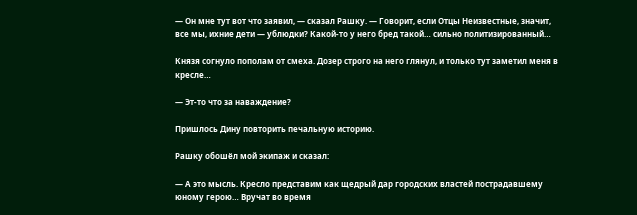— Он мне тут вот что заявил, — сказал Рашку. — Говорит, если Отцы Неизвестные, значит, все мы, ихние дети — ублюдки? Какой-то у него бред такой… сильно политизированный…

Князя согнуло пополам от смеха. Дозер строго на него глянул, и только тут заметил меня в кресле…

— Эт-то что за наваждение?

Пришлось Дину повторить печальную историю.

Рашку обошёл мой экипаж и сказал:

— А это мысль. Кресло представим как щедрый дар городских властей пострадавшему юному герою… Вручат во время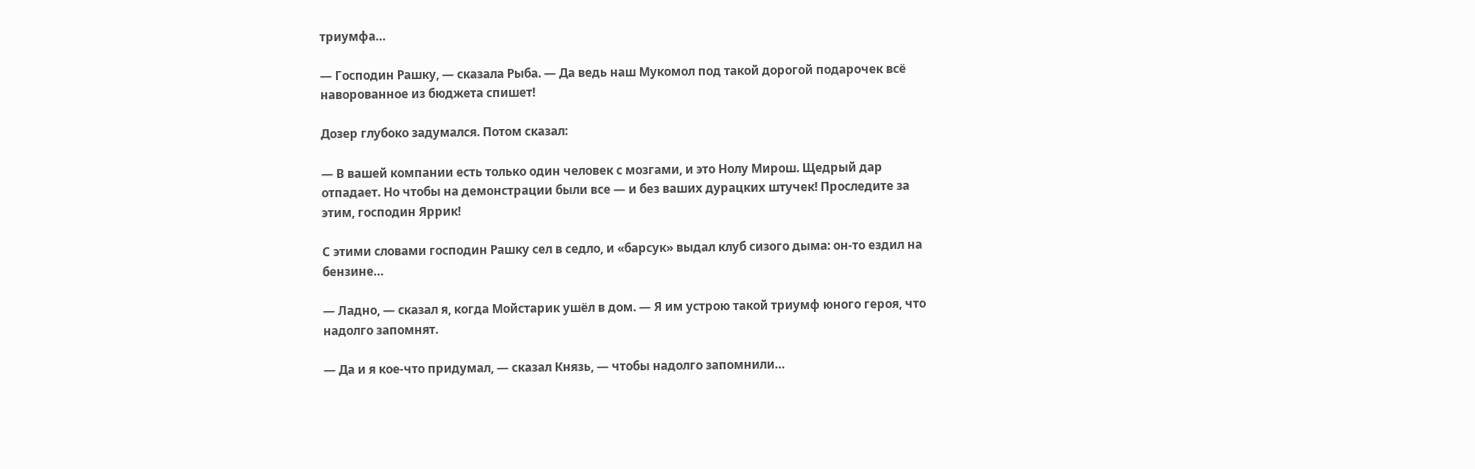триумфа…

— Господин Рашку, — сказала Рыба. — Да ведь наш Мукомол под такой дорогой подарочек всё наворованное из бюджета спишет!

Дозер глубоко задумался. Потом сказал:

— В вашей компании есть только один человек с мозгами, и это Нолу Мирош. Щедрый дар отпадает. Но чтобы на демонстрации были все — и без ваших дурацких штучек! Проследите за этим, господин Яррик!

С этими словами господин Рашку сел в седло, и «барсук» выдал клуб сизого дыма: он-то ездил на бензине…

— Ладно, — сказал я, когда Мойстарик ушёл в дом. — Я им устрою такой триумф юного героя, что надолго запомнят.

— Да и я кое-что придумал, — сказал Князь, — чтобы надолго запомнили…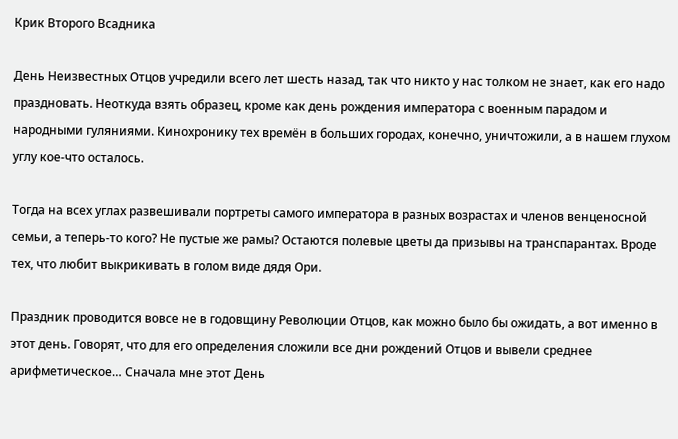Крик Второго Всадника

День Неизвестных Отцов учредили всего лет шесть назад, так что никто у нас толком не знает, как его надо праздновать. Неоткуда взять образец, кроме как день рождения императора с военным парадом и народными гуляниями. Кинохронику тех времён в больших городах, конечно, уничтожили, а в нашем глухом углу кое-что осталось.

Тогда на всех углах развешивали портреты самого императора в разных возрастах и членов венценосной семьи, а теперь-то кого? Не пустые же рамы? Остаются полевые цветы да призывы на транспарантах. Вроде тех, что любит выкрикивать в голом виде дядя Ори.

Праздник проводится вовсе не в годовщину Революции Отцов, как можно было бы ожидать, а вот именно в этот день. Говорят, что для его определения сложили все дни рождений Отцов и вывели среднее арифметическое… Сначала мне этот День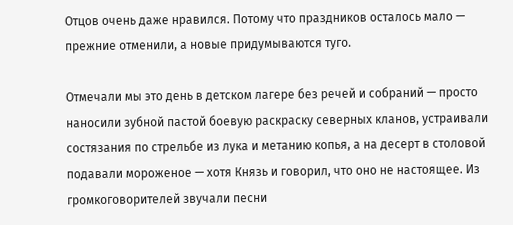Отцов очень даже нравился. Потому что праздников осталось мало — прежние отменили, а новые придумываются туго.

Отмечали мы это день в детском лагере без речей и собраний — просто наносили зубной пастой боевую раскраску северных кланов, устраивали состязания по стрельбе из лука и метанию копья, а на десерт в столовой подавали мороженое — хотя Князь и говорил, что оно не настоящее. Из громкоговорителей звучали песни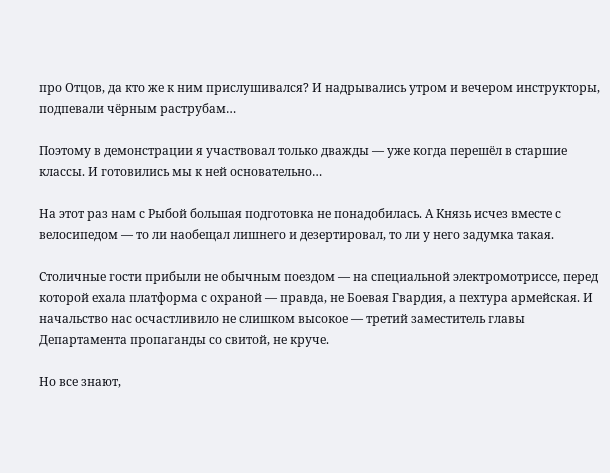про Отцов, да кто же к ним прислушивался? И надрывались утром и вечером инструкторы, подпевали чёрным раструбам…

Поэтому в демонстрации я участвовал только дважды — уже когда перешёл в старшие классы. И готовились мы к ней основательно…

На этот раз нам с Рыбой большая подготовка не понадобилась. А Князь исчез вместе с велосипедом — то ли наобещал лишнего и дезертировал, то ли у него задумка такая.

Столичные гости прибыли не обычным поездом — на специальной электромотриссе, перед которой ехала платформа с охраной — правда, не Боевая Гвардия, а пехтура армейская. И начальство нас осчастливило не слишком высокое — третий заместитель главы Департамента пропаганды со свитой, не круче.

Но все знают,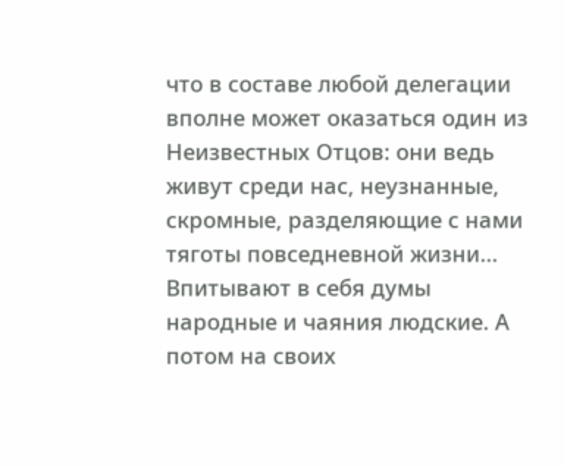что в составе любой делегации вполне может оказаться один из Неизвестных Отцов: они ведь живут среди нас, неузнанные, скромные, разделяющие с нами тяготы повседневной жизни… Впитывают в себя думы народные и чаяния людские. А потом на своих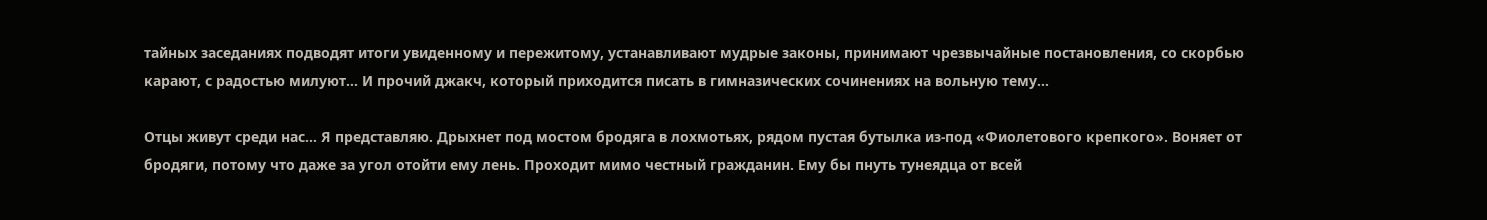тайных заседаниях подводят итоги увиденному и пережитому, устанавливают мудрые законы, принимают чрезвычайные постановления, со скорбью карают, с радостью милуют… И прочий джакч, который приходится писать в гимназических сочинениях на вольную тему…

Отцы живут среди нас… Я представляю. Дрыхнет под мостом бродяга в лохмотьях, рядом пустая бутылка из-под «Фиолетового крепкого». Воняет от бродяги, потому что даже за угол отойти ему лень. Проходит мимо честный гражданин. Ему бы пнуть тунеядца от всей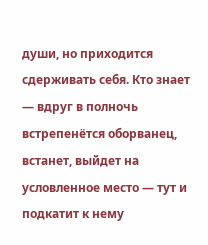души, но приходится сдерживать себя. Кто знает — вдруг в полночь встрепенётся оборванец, встанет, выйдет на условленное место — тут и подкатит к нему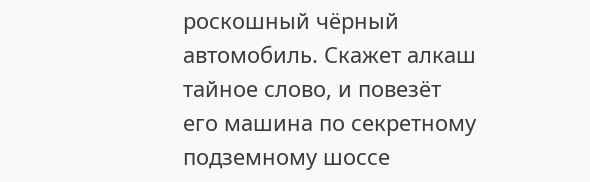роскошный чёрный автомобиль. Скажет алкаш тайное слово, и повезёт его машина по секретному подземному шоссе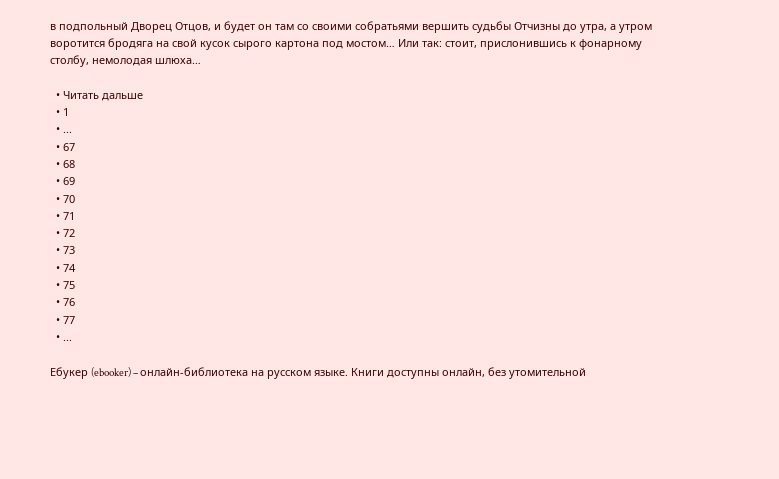в подпольный Дворец Отцов, и будет он там со своими собратьями вершить судьбы Отчизны до утра, а утром воротится бродяга на свой кусок сырого картона под мостом… Или так: стоит, прислонившись к фонарному столбу, немолодая шлюха…

  • Читать дальше
  • 1
  • ...
  • 67
  • 68
  • 69
  • 70
  • 71
  • 72
  • 73
  • 74
  • 75
  • 76
  • 77
  • ...

Ебукер (ebooker) – онлайн-библиотека на русском языке. Книги доступны онлайн, без утомительной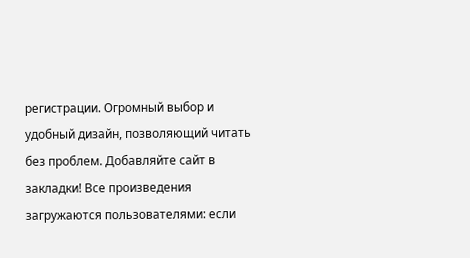регистрации. Огромный выбор и удобный дизайн, позволяющий читать без проблем. Добавляйте сайт в закладки! Все произведения загружаются пользователями: если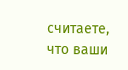считаете, что ваши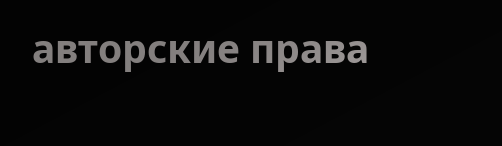авторские права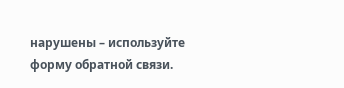нарушены – используйте форму обратной связи.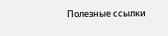Полезные ссылки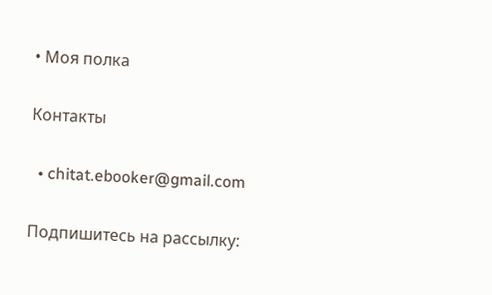• Моя полка

Контакты

  • chitat.ebooker@gmail.com

Подпишитесь на рассылку: